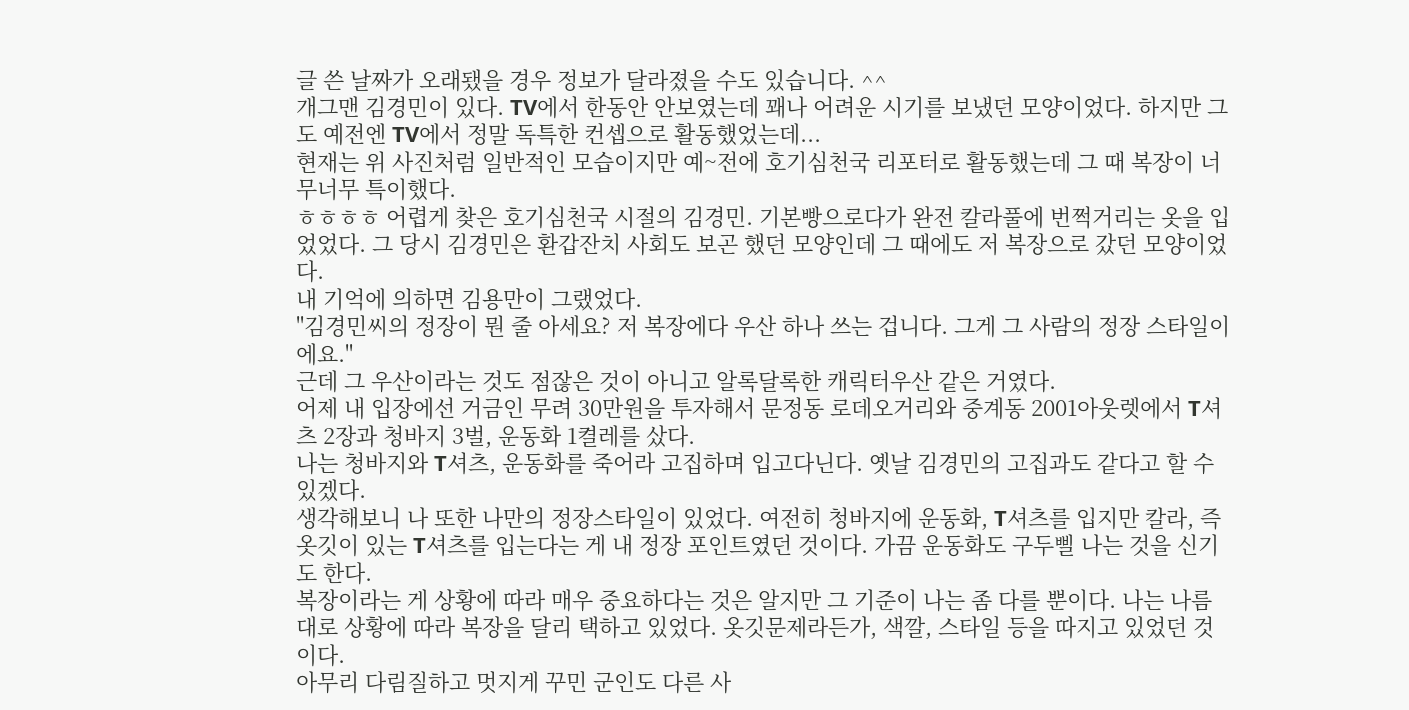글 쓴 날짜가 오래됐을 경우 정보가 달라졌을 수도 있습니다. ^^
개그맨 김경민이 있다. TV에서 한동안 안보였는데 꽤나 어려운 시기를 보냈던 모양이었다. 하지만 그도 예전엔 TV에서 정말 독특한 컨셉으로 활동했었는데...
현재는 위 사진처럼 일반적인 모습이지만 예~전에 호기심천국 리포터로 활동했는데 그 때 복장이 너무너무 특이했다.
ㅎㅎㅎㅎ 어렵게 찾은 호기심천국 시절의 김경민. 기본빵으로다가 완전 칼라풀에 번쩍거리는 옷을 입었었다. 그 당시 김경민은 환갑잔치 사회도 보곤 했던 모양인데 그 때에도 저 복장으로 갔던 모양이었다.
내 기억에 의하면 김용만이 그랬었다.
"김경민씨의 정장이 뭔 줄 아세요? 저 복장에다 우산 하나 쓰는 겁니다. 그게 그 사람의 정장 스타일이에요."
근데 그 우산이라는 것도 점잖은 것이 아니고 알록달록한 캐릭터우산 같은 거였다.
어제 내 입장에선 거금인 무려 30만원을 투자해서 문정동 로데오거리와 중계동 2001아웃렛에서 T셔츠 2장과 청바지 3벌, 운동화 1켤레를 샀다.
나는 청바지와 T셔츠, 운동화를 죽어라 고집하며 입고다닌다. 옛날 김경민의 고집과도 같다고 할 수 있겠다.
생각해보니 나 또한 나만의 정장스타일이 있었다. 여전히 청바지에 운동화, T셔츠를 입지만 칼라, 즉 옷깃이 있는 T셔츠를 입는다는 게 내 정장 포인트였던 것이다. 가끔 운동화도 구두삘 나는 것을 신기도 한다.
복장이라는 게 상황에 따라 매우 중요하다는 것은 알지만 그 기준이 나는 좀 다를 뿐이다. 나는 나름대로 상황에 따라 복장을 달리 택하고 있었다. 옷깃문제라든가, 색깔, 스타일 등을 따지고 있었던 것이다.
아무리 다림질하고 멋지게 꾸민 군인도 다른 사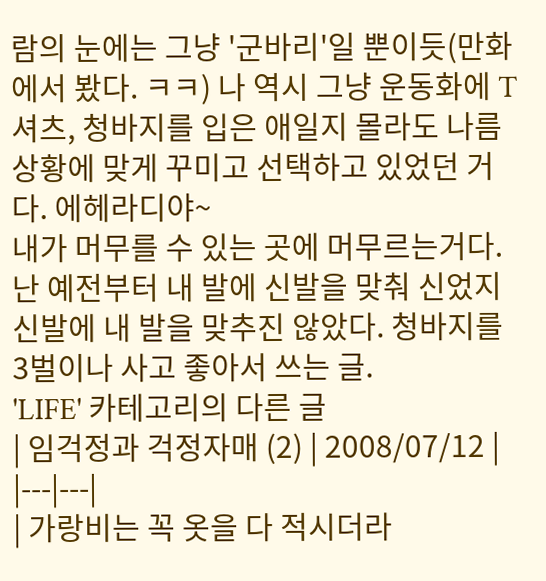람의 눈에는 그냥 '군바리'일 뿐이듯(만화에서 봤다. ㅋㅋ) 나 역시 그냥 운동화에 T셔츠, 청바지를 입은 애일지 몰라도 나름 상황에 맞게 꾸미고 선택하고 있었던 거다. 에헤라디야~
내가 머무를 수 있는 곳에 머무르는거다. 난 예전부터 내 발에 신발을 맞춰 신었지 신발에 내 발을 맞추진 않았다. 청바지를 3벌이나 사고 좋아서 쓰는 글.
'LIFE' 카테고리의 다른 글
| 임걱정과 걱정자매 (2) | 2008/07/12 |
|---|---|
| 가랑비는 꼭 옷을 다 적시더라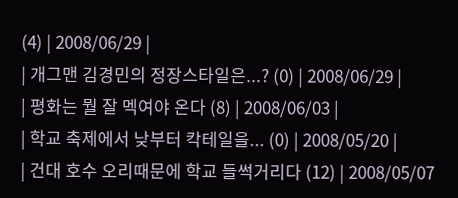(4) | 2008/06/29 |
| 개그맨 김경민의 정장스타일은...? (0) | 2008/06/29 |
| 평화는 뭘 잘 멕여야 온다 (8) | 2008/06/03 |
| 학교 축제에서 낮부터 칵테일을... (0) | 2008/05/20 |
| 건대 호수 오리때문에 학교 들썩거리다 (12) | 2008/05/07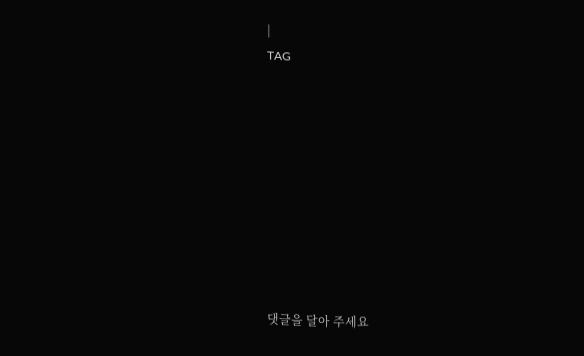|
TAG









댓글을 달아 주세요